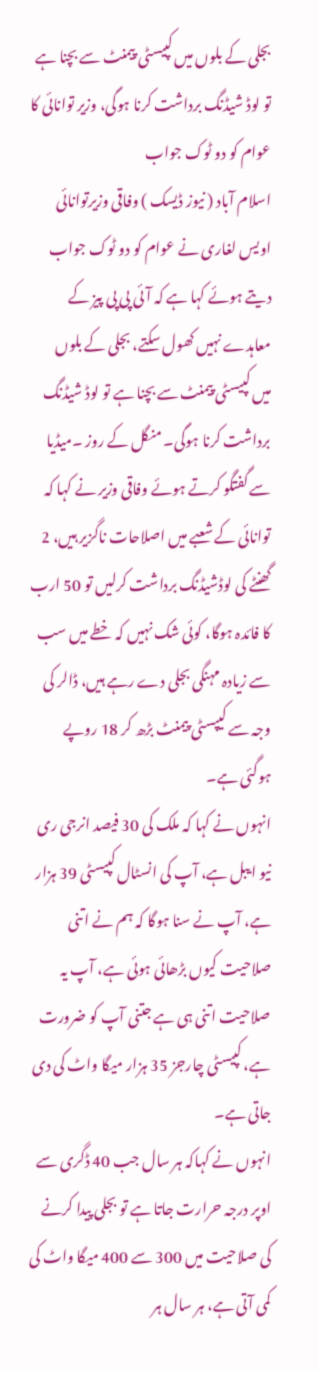بجلی کے بلوں میں کپیسٹی پیمنٹ سے بچنا ہے تو لوڈ شیڈنگ برداشت کرنا ہوگی، وزیر توانائی کا عوام کو دو ٹوک جواب
اسلام آباد ( نیوز ڈیسک ) وفاقی وزیرتوانائی اویس لغاری نے عوام کو دو ٹوک جواب دیتے ہوئے کہا ہے کہ آئی پی پی پیز کے معاہدے نہیں کھول سکتے، بجلی کے بلوں میں کپیسٹی پیمنٹ سے بچنا ہے تو لوڈ شیڈنگ برداشت کرنا ہوگی۔ منگل کے روز ۔میڈیا سے گفتگو کرتے ہوئے وفاقی وزیر نے کہا کہ توانائی کے شعبے میں اصلاحات ناگزیر ہیں، 2 گھنٹے کی لوڈشیڈنگ برداشت کرلیں تو 50 ارب کا فائدہ ہوگا، کوئی شک نہیں کہ خطے میں سب سے زیادہ مہنگی بجلی دے رہے ہیں، ڈالر کی وجہ سے کیپسٹی پیمنٹ بڑھ کر 18 روپے ہوگئی ہے۔
انہوں نے کہا کہ ملک کی 30 فیصد انرجی ری نیو ایبل ہے، آپ کی انسٹال کپیسٹی 39 ہزار ہے، آپ نے سنا ہوگا کہ ہم نے اتنی صلاحیت کیوں بڑھائی ہوئی ہے، آپ یہ صلاحیت اتنی ہی ہے جتنی آپ کو ضرورت ہے، کپیسٹی چارجز 35 ہزار میگا واٹ کی دی جاتی ہے۔
انہوں نے کہاکہ ہر سال جب 40 ڈگری سے اوپر درجہ حرارت جاتا ہے تو بجلی پیدا کرنے کی صلاحیت میں 300 سے 400 میگا واٹ کی کمی آتی ہے، ہر سال ہر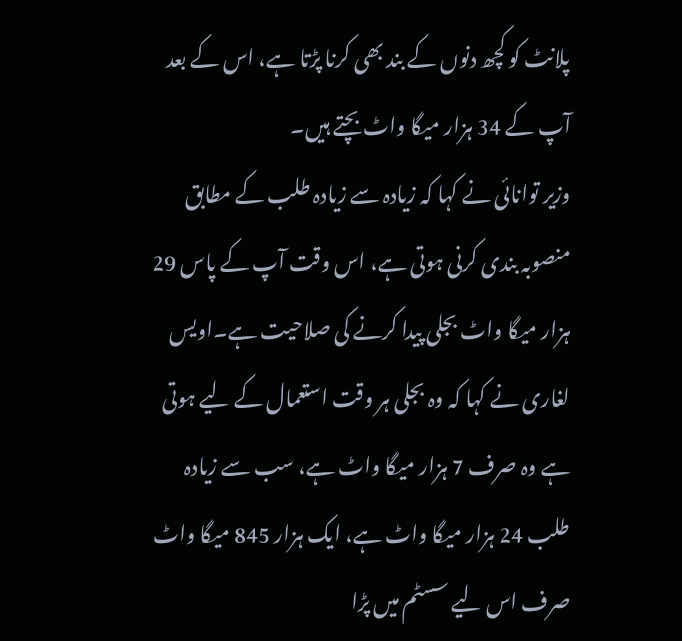پلانٹ کو کچھ دنوں کے بند بھی کرنا پڑتا ہے، اس کے بعد آپ کے 34 ہزار میگا واٹ بچتے ہیں۔
وزیر توانائی نے کہا کہ زیادہ سے زیادہ طلب کے مطابق منصوبہ بندی کرنی ہوتی ہے، اس وقت آپ کے پاس 29 ہزار میگا واٹ بجلی پیدا کرنے کی صلاحیت ہے۔اویس لغاری نے کہا کہ وہ بجلی ہر وقت استعمال کے لیے ہوتی ہے وہ صرف 7 ہزار میگا واٹ ہے، سب سے زیادہ طلب 24 ہزار میگا واٹ ہے، ایک ہزار 845 میگا واٹ صرف اس لیے سسٹم میں پڑا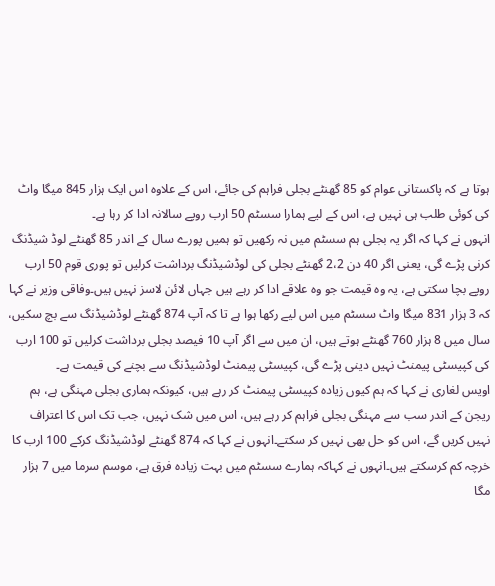ہوتا ہے کہ پاکستانی عوام کو 85 گھنٹے بجلی فراہم کی جائے، اس کے علاوہ اس ایک ہزار 845 میگا واٹ کی کوئی طلب ہی نہیں ہے، اس کے لیے ہمارا سسٹم 50 ارب روپے سالانہ ادا کر رہا ہے۔
انہوں نے کہا کہ اگر یہ بجلی ہم سسٹم میں نہ رکھیں تو ہمیں پورے سال کے اندر 85 گھنٹے لوڈ شیڈنگ کرنی پڑے گی، یعنی اگر 40 دن 2،2 گھنٹے بجلی کی لوڈشیڈنگ برداشت کرلیں تو پوری قوم 50 ارب روپے بچا سکتی ہے، یہ وہ قیمت جو وہ علاقے ادا کر رہے ہیں جہاں لائن لاسز نہیں ہیں۔وفاقی وزیر نے کہا کہ 3 ہزار 831 میگا واٹ سسٹم میں اس لیے رکھا ہوا ہے تا کہ آپ 874 گھنٹے لوڈشیڈنگ سے بچ سکیں، سال میں 8 ہزار 760 گھنٹے ہوتے ہیں، ان میں سے اگر آپ 10 فیصد بجلی برداشت کرلیں تو 100 ارب کی کپیسٹی پیمنٹ نہیں دینی پڑے گی، کپیسٹی پیمنٹ لوڈشیڈنگ سے بچنے کی قیمت ہے۔
اویس لغاری نے کہا کہ ہم کیوں زیادہ کپیسٹی پیمنٹ کر رہے ہیں، کیونکہ ہماری بجلی مہنگی ہے، ہم ریجن کے اندر سب سے مہنگی بجلی فراہم کر رہے ہیں، اس میں شک نہیں، جب تک اس کا اعتراف نہیں کریں گے، اس کو حل بھی نہیں کر سکتے۔انہوں نے کہا کہ 874 گھنٹے لوڈشیڈنگ کرکے 100 ارب کا خرچہ کم کرسکتے ہیں۔انہوں نے کہاکہ ہمارے سسٹم میں بہت زیادہ فرق ہے، موسم سرما میں 7 ہزار مگا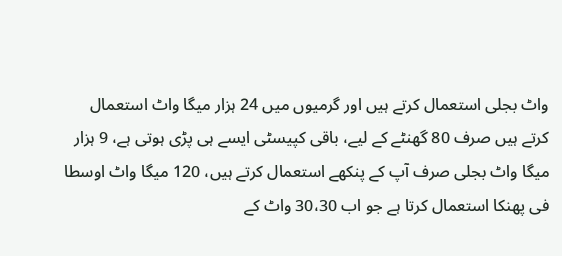واٹ بجلی استعمال کرتے ہیں اور گرمیوں میں 24 ہزار میگا واٹ استعمال کرتے ہیں صرف 80 گھنٹے کے لیے، باقی کپیسٹی ایسے ہی پڑی ہوتی ہے، 9 ہزار میگا واٹ بجلی صرف آپ کے پنکھے استعمال کرتے ہیں، 120 میگا واٹ اوسطا فی پھنکا استعمال کرتا ہے جو اب 30،30 واٹ کے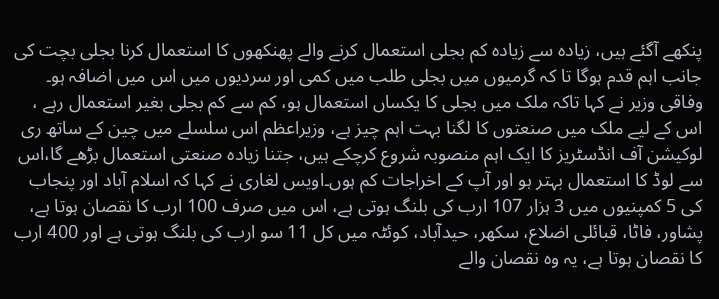پنکھے آگئے ہیں، زیادہ سے زیادہ کم بجلی استعمال کرنے والے پھنکھوں کا استعمال کرنا بجلی بچت کی جانب اہم قدم ہوگا تا کہ گرمیوں میں بجلی طلب میں کمی اور سردیوں میں اس میں اضافہ ہو۔
وفاقی وزیر نے کہا تاکہ ملک میں بجلی کا یکساں استعمال ہو، کم سے کم بجلی بغیر استعمال رہے ، اس کے لیے ملک میں صنعتوں کا لگنا بہت اہم چیز ہے، وزیراعظم اس سلسلے میں چین کے ساتھ ری لوکیشن آف انڈسٹریز کا ایک اہم منصوبہ شروع کرچکے ہیں، جتنا زیادہ صنعتی استعمال بڑھے گا،اس سے لوڈ کا استعمال بہتر ہو اور آپ کے اخراجات کم ہوں۔اویس لغاری نے کہا کہ اسلام آباد اور پنجاب کی 5 کمپنیوں میں 3 ہزار 107 ارب کی بلنگ ہوتی ہے، اس میں صرف 100 ارب کا نقصان ہوتا ہے، پشاور، فاٹا، قبائلی اضلاع، سکھر، حیدآباد، کوئٹہ میں کل 11 سو ارب کی بلنگ ہوتی ہے اور 400 ارب کا نقصان ہوتا ہے، یہ وہ نقصان والے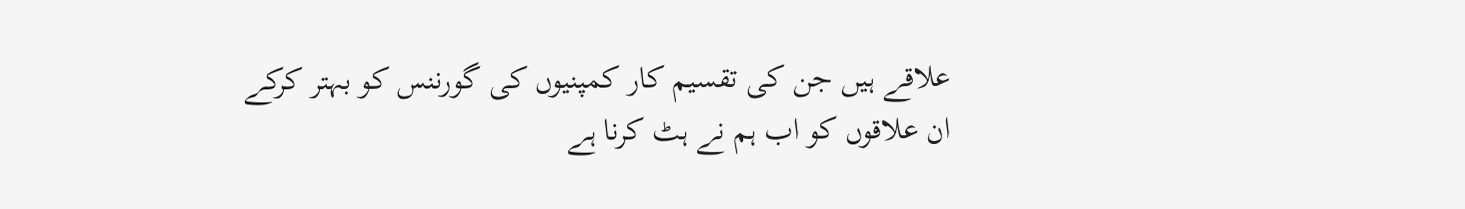علاقے ہیں جن کی تقسیم کار کمپنیوں کی گورننس کو بہتر کرکے ان علاقوں کو اب ہم نے ہٹ کرنا ہے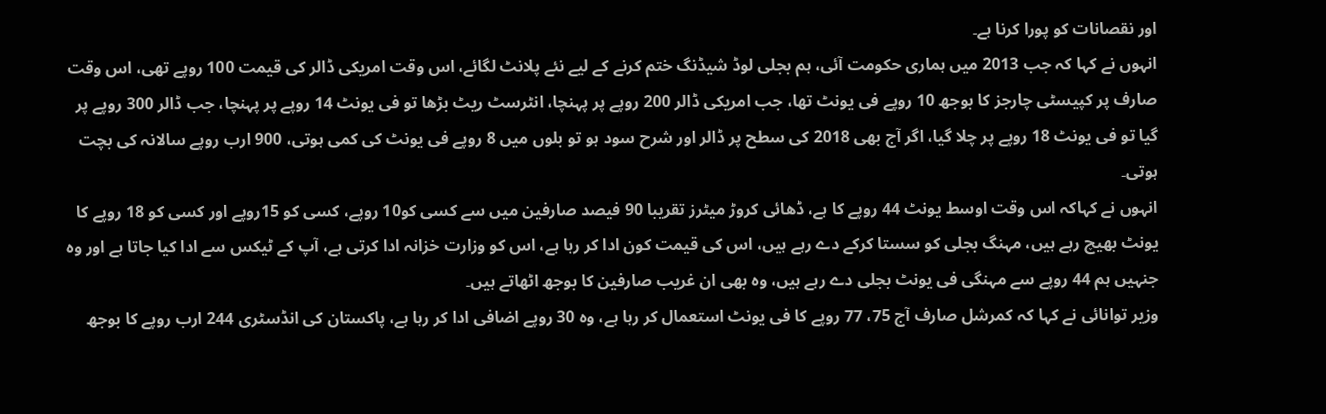اور نقصانات کو پورا کرنا ہے۔
انہوں نے کہا کہ جب 2013 میں ہماری حکومت آئی، ہم بجلی لوڈ شیڈنگ ختم کرنے کے لیے نئے پلانٹ لگائے، اس وقت امریکی ڈالر کی قیمت 100 روپے تھی، اس وقت صارف پر کپیسٹی چارجز کا بوجھ 10 روپے فی یونٹ تھا، جب امریکی ڈالر 200 روپے پر پہنچا، انٹرسٹ ریٹ بڑھا تو فی یونٹ 14 روپے پر پہنچا، جب ڈالر 300 روپے پر گیا تو فی یونٹ 18 روپے پر چلا گیا، اگر آج بھی 2018 کی سطح پر ڈالر اور شرح سود ہو تو بلوں میں 8 روپے فی یونٹ کی کمی ہوتی، 900 ارب روپے سالانہ کی بچت ہوتی۔
انہوں نے کہاکہ اس وقت اوسط یونٹ 44 روپے کا ہے، ڈھائی کروڑ میٹرز تقریبا 90 فیصد صارفین میں سے کسی کو10 روپے، کسی کو 15روپے اور کسی کو 18 روپے کا یونٹ بھیچ رہے ہیں، مہنگ بجلی کو سستا کرکے دے رہے ہیں، اس کی قیمت کون ادا کر رہا ہے، اس کو وزارت خزانہ ادا کرتی ہے، آپ کے ٹیکس سے ادا کیا جاتا ہے اور وہ جنہیں ہم 44 روپے سے مہنگی فی یونٹ بجلی دے رہے ہیں، وہ بھی ان غریب صارفین کا بوجھ اٹھاتے ہیں۔
وزیر توانائی نے کہا کہ کمرشل صارف آج 75، 77 روپے کا فی یونٹ استعمال کر رہا ہے، وہ 30 روپے اضافی ادا کر رہا ہے، پاکستان کی انڈسٹری 244 ارب روپے کا بوجھ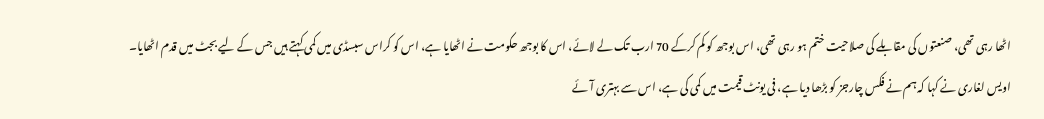اٹھا رہی تھی، صنعتوں کی مقابلے کی صلاحیت ختم ہو رہی تھی، اس بوجھ کو کم کرکے 70 ارب تک لے لائے، اس کا بوجھ حکومت نے اٹھایا ہے، اس کو کراس سبسڈی میں کمی کہتے ہیں جس کے لیے بجٹ میں قدم اٹھایا۔
اویس لغاری نے کہا کہ ہم نے فکس چارجز کو بڑھا دیا ہے، فی یونٹ قیمت میں کمی کی ہے، اس سے بہتری آئے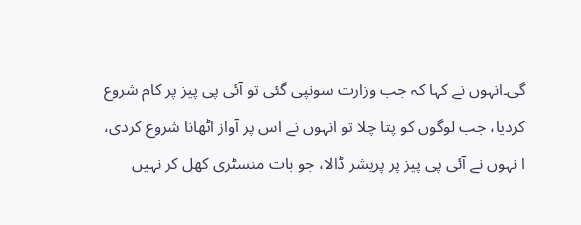گی۔انہوں نے کہا کہ جب وزارت سونپی گئی تو آئی پی پیز پر کام شروع کردیا، جب لوگوں کو پتا چلا تو انہوں نے اس پر آواز اٹھانا شروع کردی، ا نہوں نے آئی پی پیز پر پریشر ڈالا، جو بات منسٹری کھل کر نہیں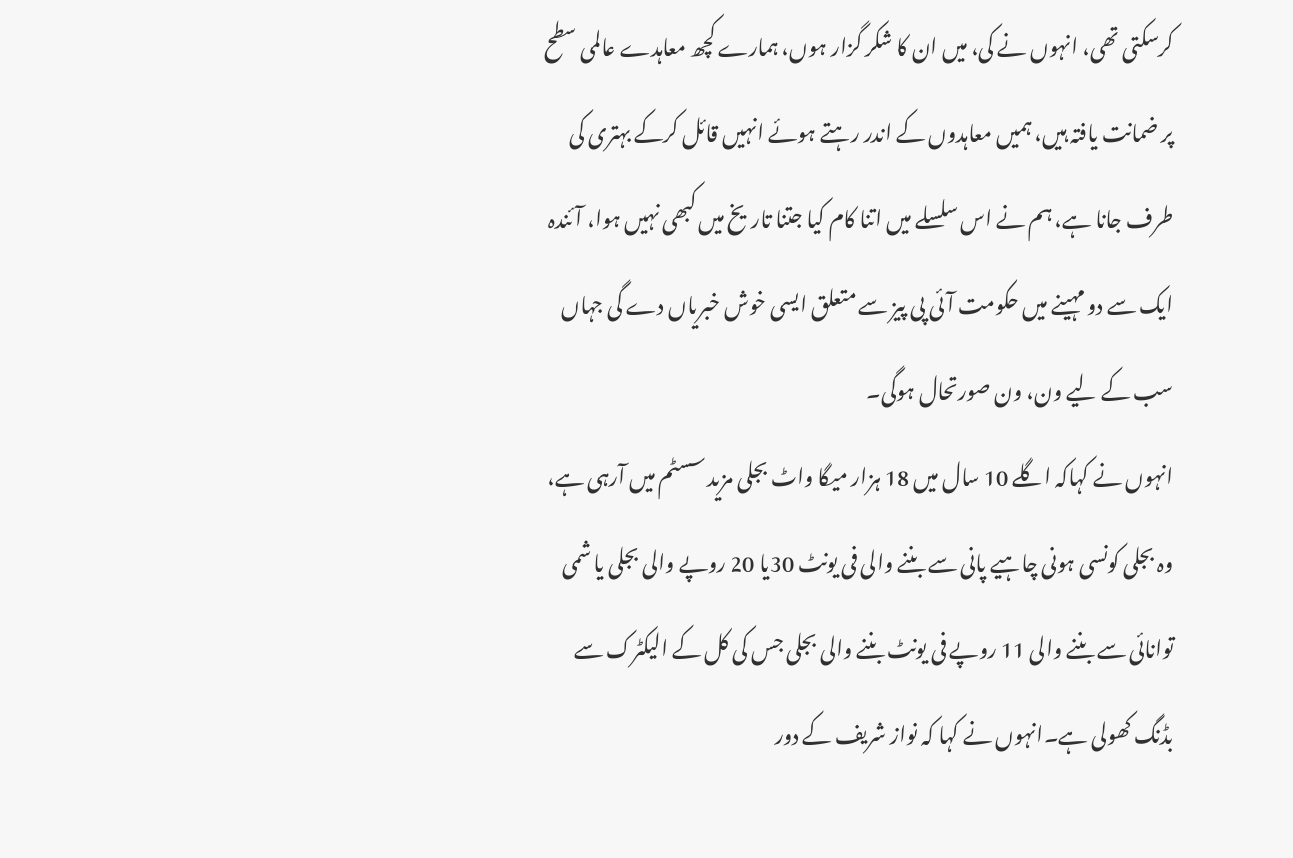کرسکتی تھی، انہوں نے کی، میں ان کا شکر گزار ہوں، ہمارے کچھ معاہدے عالمی سطح پر ضمانت یافتہ ہیں، ہمیں معاہدوں کے اندر رہتے ہوئے انہیں قائل کرکے بہتری کی طرف جانا ہے، ہم نے اس سلسلے میں اتنا کام کیا جتنا تاریخ میں کبھی نہیں ہوا، آئندہ ایک سے دو مہینے میں حکومت آئی پی پیز سے متعلق ایسی خوش خبریاں دے گی جہاں سب کے لیے ون، ون صورتحال ہوگی۔
انہوں نے کہاکہ اگلے 10 سال میں 18 ہزار میگا واٹ بجلی مزید سسٹم میں آرہی ہے، وہ بجلی کونسی ہونی چاہیے پانی سے بننے والی فی یونٹ 30یا 20 روپے والی بجلی یا شمی توانائی سے بننے والی 11 روپے فی یونٹ بننے والی بجلی جس کی کل کے الیکٹرک سے بڈنگ کھولی ہے۔انہوں نے کہا کہ نواز شریف کے دور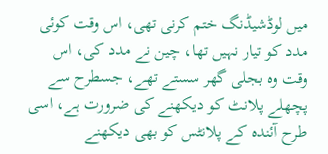میں لوڈشیڈنگ ختم کرنی تھی، اس وقت کوئی مدد کو تیار نہیں تھا، چین نے مدد کی، اس وقت وہ بجلی گھر سستے تھے، جسطرح سے پچھلے پلانٹ کو دیکھنے کی ضرورت ہے، اسی طرح آئندہ کے پلانٹس کو بھی دیکھنے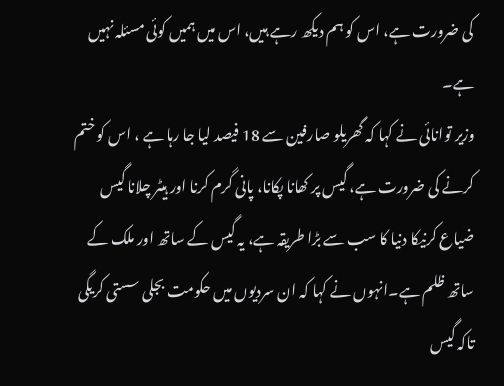کی ضرورت ہے، اس کو ہم دیکھ رہے ہیں، اس میں ہمیں کوئی مسئلہ نہیں ہے۔
وزیر توانائی نے کہا کہ گھریلو صارفین سے 18 فیصد لیا جا رہا ہے ، اس کو ختم کرنے کی ضرورت ہے، گیس پر کھانا پکانا، پانی گرم کرنا اور ہیٹر چلانا گیس ضیاع کرنیکا دنیا کا سب سے بڑا طریقہ ہے، یہ گیس کے ساتھ اور ملک کے ساتھ ظلم ہے۔انہوں نے کہا کہ ان سردیوں میں حکومت بجلی سستی کریگی تاکہ گیس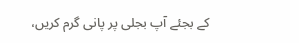کے بجئے آپ بجلی پر پانی گرم کریں،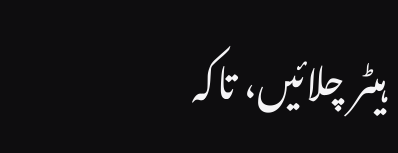ہیٹر چلائیں، تاکہ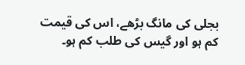بجلی کی مانگ بڑھے، اس کی قیمت کم ہو اور گیس کی طلب کم ہو۔